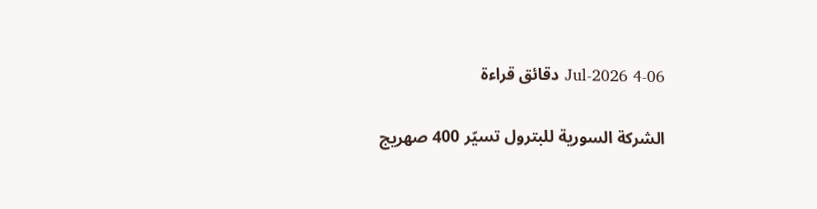06-Jul-2026 4 دقائق قراءة

الشركة السورية للبترول تسيّر 400 صهريج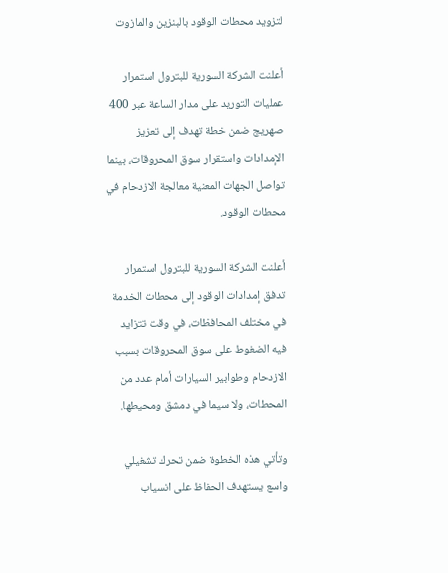لتزويد محطات الوقود بالبنزين والمازوت

أعلنت الشركة السورية للبترول استمرار عمليات التوريد على مدار الساعة عبر 400 صهريج ضمن خطة تهدف إلى تعزيز الإمدادات واستقرار سوق المحروقات، بينما تواصل الجهات المعنية معالجة الازدحام في محطات الوقود.

أعلنت الشركة السورية للبترول استمرار تدفق إمدادات الوقود إلى محطات الخدمة في مختلف المحافظات، في وقت تتزايد فيه الضغوط على سوق المحروقات بسبب الازدحام وطوابير السيارات أمام عدد من المحطات، ولا سيما في دمشق ومحيطها.

وتأتي هذه الخطوة ضمن تحرك تشغيلي واسع يستهدف الحفاظ على انسياب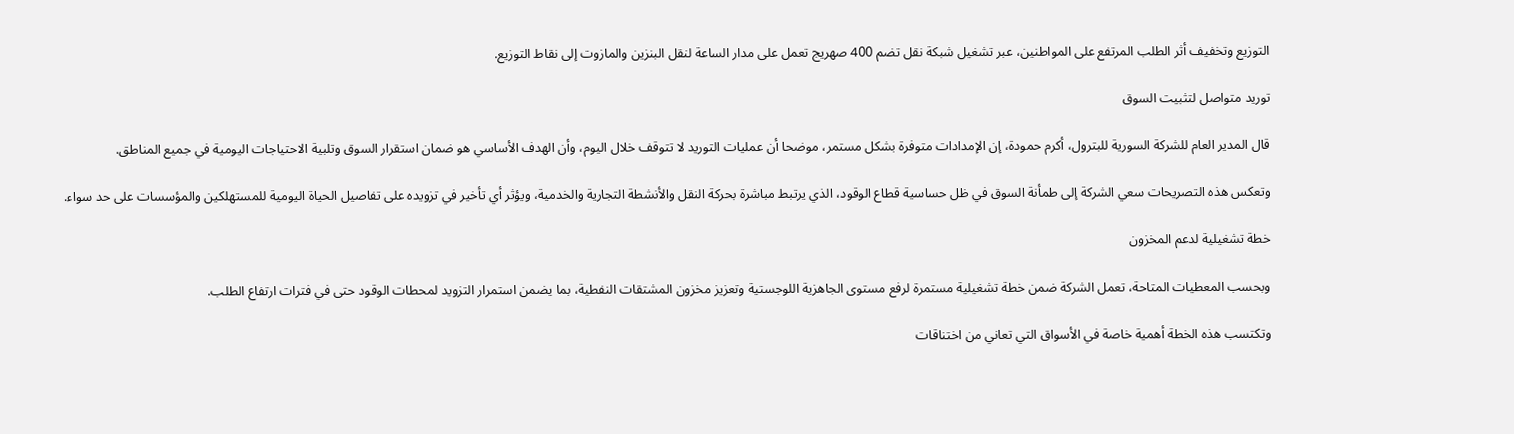التوزيع وتخفيف أثر الطلب المرتفع على المواطنين، عبر تشغيل شبكة نقل تضم 400 صهريج تعمل على مدار الساعة لنقل البنزين والمازوت إلى نقاط التوزيع.

توريد متواصل لتثبيت السوق

قال المدير العام للشركة السورية للبترول، أكرم حمودة، إن الإمدادات متوفرة بشكل مستمر، موضحا أن عمليات التوريد لا تتوقف خلال اليوم، وأن الهدف الأساسي هو ضمان استقرار السوق وتلبية الاحتياجات اليومية في جميع المناطق.

وتعكس هذه التصريحات سعي الشركة إلى طمأنة السوق في ظل حساسية قطاع الوقود، الذي يرتبط مباشرة بحركة النقل والأنشطة التجارية والخدمية، ويؤثر أي تأخير في تزويده على تفاصيل الحياة اليومية للمستهلكين والمؤسسات على حد سواء.

خطة تشغيلية لدعم المخزون

وبحسب المعطيات المتاحة، تعمل الشركة ضمن خطة تشغيلية مستمرة لرفع مستوى الجاهزية اللوجستية وتعزيز مخزون المشتقات النفطية، بما يضمن استمرار التزويد لمحطات الوقود حتى في فترات ارتفاع الطلب.

وتكتسب هذه الخطة أهمية خاصة في الأسواق التي تعاني من اختناقات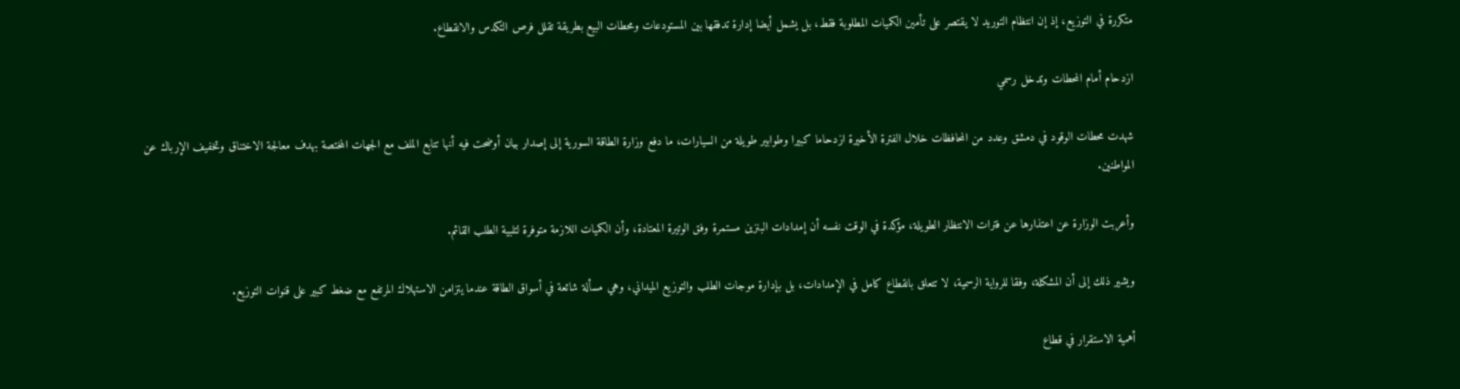متكررة في التوزيع، إذ إن انتظام التوريد لا يقتصر على تأمين الكميات المطلوبة فقط، بل يشمل أيضا إدارة تدفقها بين المستودعات ومحطات البيع بطريقة تقلل فرص التكدس والانقطاع.

ازدحام أمام المحطات وتدخل رسمي

شهدت محطات الوقود في دمشق وعدد من المحافظات خلال الفترة الأخيرة ازدحاما كبيرا وطوابير طويلة من السيارات، ما دفع وزارة الطاقة السورية إلى إصدار بيان أوضحت فيه أنها تتابع الملف مع الجهات المختصة بهدف معالجة الاختناق وتخفيف الإرباك عن المواطنين.

وأعربت الوزارة عن اعتذارها عن فترات الانتظار الطويلة، مؤكدة في الوقت نفسه أن إمدادات البنزين مستمرة وفق الوتيرة المعتادة، وأن الكميات اللازمة متوفرة لتلبية الطلب القائم.

ويشير ذلك إلى أن المشكلة، وفقا للرواية الرسمية، لا تتعلق بانقطاع كامل في الإمدادات، بل بإدارة موجات الطلب والتوزيع الميداني، وهي مسألة شائعة في أسواق الطاقة عندما يتزامن الاستهلاك المرتفع مع ضغط كبير على قنوات التوزيع.

أهمية الاستقرار في قطاع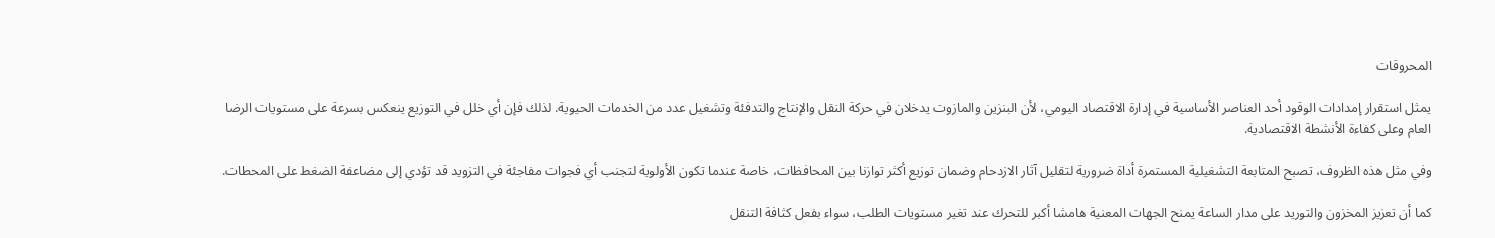المحروقات

يمثل استقرار إمدادات الوقود أحد العناصر الأساسية في إدارة الاقتصاد اليومي، لأن البنزين والمازوت يدخلان في حركة النقل والإنتاج والتدفئة وتشغيل عدد من الخدمات الحيوية. لذلك فإن أي خلل في التوزيع ينعكس بسرعة على مستويات الرضا العام وعلى كفاءة الأنشطة الاقتصادية.

وفي مثل هذه الظروف، تصبح المتابعة التشغيلية المستمرة أداة ضرورية لتقليل آثار الازدحام وضمان توزيع أكثر توازنا بين المحافظات، خاصة عندما تكون الأولوية لتجنب أي فجوات مفاجئة في التزويد قد تؤدي إلى مضاعفة الضغط على المحطات.

كما أن تعزيز المخزون والتوريد على مدار الساعة يمنح الجهات المعنية هامشا أكبر للتحرك عند تغير مستويات الطلب، سواء بفعل كثافة التنقل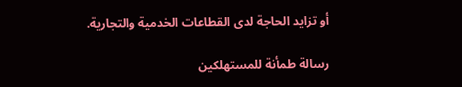أو تزايد الحاجة لدى القطاعات الخدمية والتجارية.

رسالة طمأنة للمستهلكين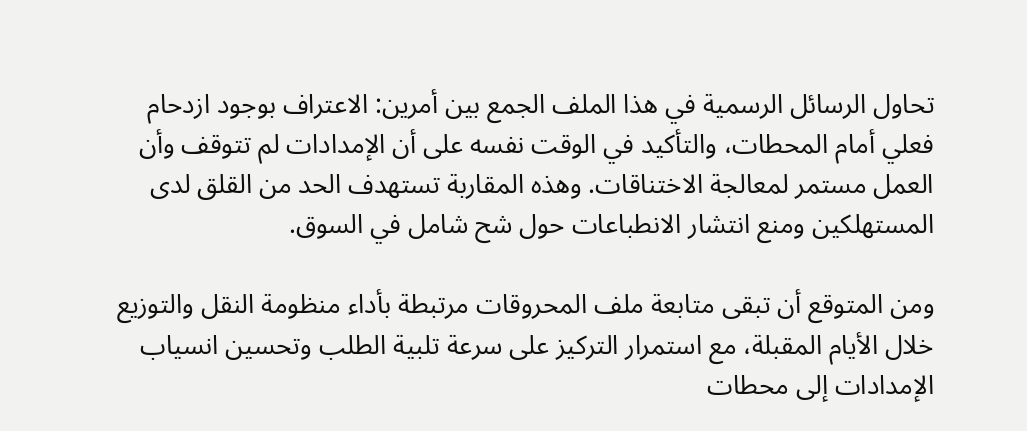تحاول الرسائل الرسمية في هذا الملف الجمع بين أمرين: الاعتراف بوجود ازدحام فعلي أمام المحطات، والتأكيد في الوقت نفسه على أن الإمدادات لم تتوقف وأن العمل مستمر لمعالجة الاختناقات. وهذه المقاربة تستهدف الحد من القلق لدى المستهلكين ومنع انتشار الانطباعات حول شح شامل في السوق.

ومن المتوقع أن تبقى متابعة ملف المحروقات مرتبطة بأداء منظومة النقل والتوزيع خلال الأيام المقبلة، مع استمرار التركيز على سرعة تلبية الطلب وتحسين انسياب الإمدادات إلى محطات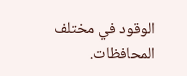الوقود في مختلف المحافظات.